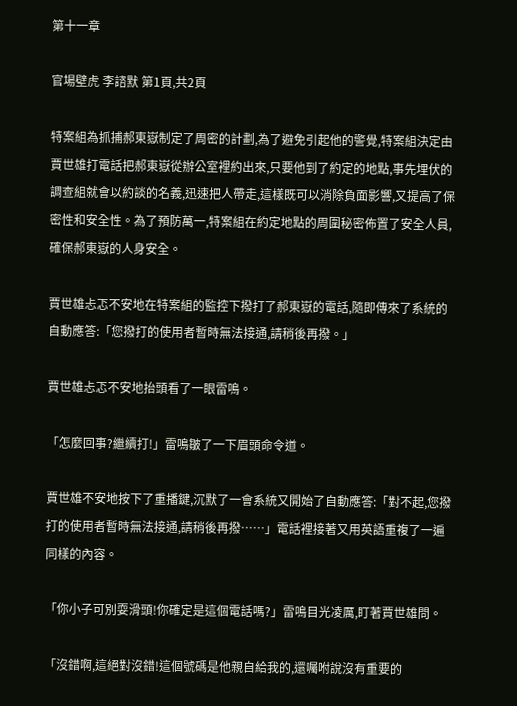第十一章

官場壁虎 李諮默 第1頁,共2頁

特案組為抓捕郝東嶽制定了周密的計劃,為了避免引起他的警覺,特案組決定由賈世雄打電話把郝東嶽從辦公室裡約出來,只要他到了約定的地點,事先埋伏的調查組就會以約談的名義,迅速把人帶走,這樣既可以消除負面影響,又提高了保密性和安全性。為了預防萬一,特案組在約定地點的周圍秘密佈置了安全人員,確保郝東嶽的人身安全。

賈世雄忐忑不安地在特案組的監控下撥打了郝東嶽的電話,隨即傳來了系統的自動應答:「您撥打的使用者暫時無法接通,請稍後再撥。」

賈世雄忐忑不安地抬頭看了一眼雷鳴。

「怎麼回事?繼續打!」雷鳴皺了一下眉頭命令道。

賈世雄不安地按下了重播鍵,沉默了一會系統又開始了自動應答:「對不起,您撥打的使用者暫時無法接通,請稍後再撥……」電話裡接著又用英語重複了一遍同樣的內容。

「你小子可別耍滑頭!你確定是這個電話嗎?」雷鳴目光凌厲,盯著賈世雄問。

「沒錯啊,這絕對沒錯!這個號碼是他親自給我的,還囑咐說沒有重要的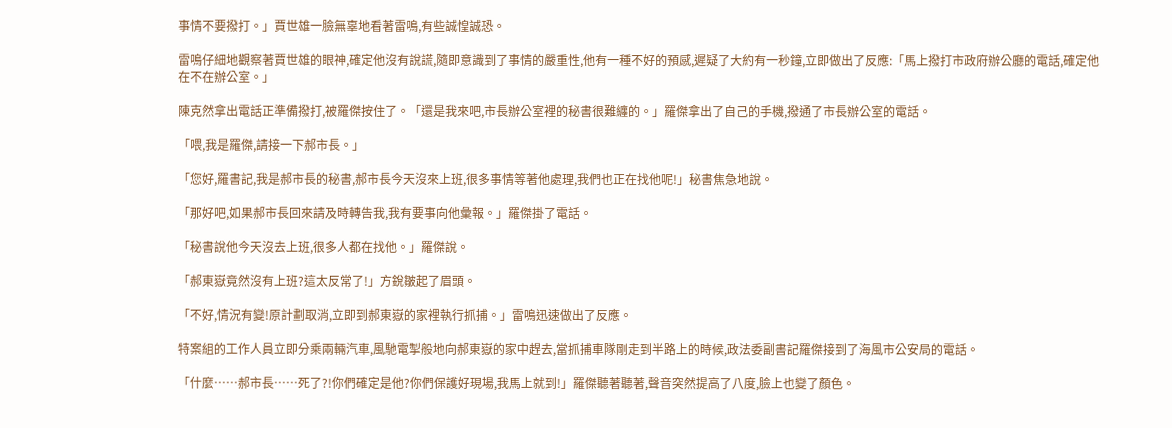事情不要撥打。」賈世雄一臉無辜地看著雷鳴,有些誠惶誠恐。

雷鳴仔細地觀察著賈世雄的眼神,確定他沒有說謊,隨即意識到了事情的嚴重性,他有一種不好的預感,遲疑了大約有一秒鐘,立即做出了反應:「馬上撥打市政府辦公廳的電話,確定他在不在辦公室。」

陳克然拿出電話正準備撥打,被羅傑按住了。「還是我來吧,市長辦公室裡的秘書很難纏的。」羅傑拿出了自己的手機,撥通了市長辦公室的電話。

「喂,我是羅傑,請接一下郝市長。」

「您好,羅書記,我是郝市長的秘書,郝市長今天沒來上班,很多事情等著他處理,我們也正在找他呢!」秘書焦急地說。

「那好吧,如果郝市長回來請及時轉告我,我有要事向他彙報。」羅傑掛了電話。

「秘書說他今天沒去上班,很多人都在找他。」羅傑說。

「郝東嶽竟然沒有上班?這太反常了!」方銳皺起了眉頭。

「不好,情況有變!原計劃取消,立即到郝東嶽的家裡執行抓捕。」雷鳴迅速做出了反應。

特案組的工作人員立即分乘兩輛汽車,風馳電掣般地向郝東嶽的家中趕去,當抓捕車隊剛走到半路上的時候,政法委副書記羅傑接到了海風市公安局的電話。

「什麼……郝市長……死了?!你們確定是他?你們保護好現場,我馬上就到!」羅傑聽著聽著,聲音突然提高了八度,臉上也變了顏色。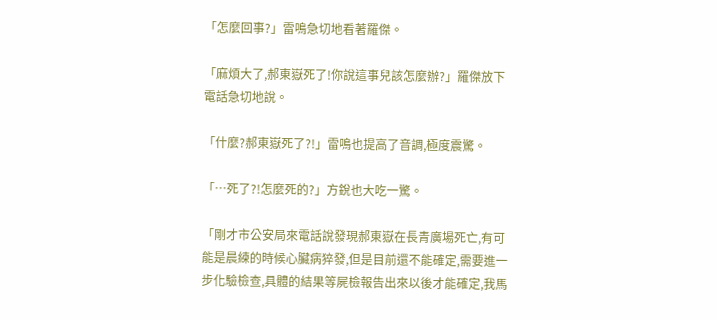「怎麼回事?」雷鳴急切地看著羅傑。

「麻煩大了,郝東嶽死了!你說這事兒該怎麼辦?」羅傑放下電話急切地說。

「什麼?郝東嶽死了?!」雷鳴也提高了音調,極度震驚。

「…死了?!怎麼死的?」方銳也大吃一驚。

「剛才市公安局來電話說發現郝東嶽在長青廣場死亡,有可能是晨練的時候心臟病猝發,但是目前還不能確定,需要進一步化驗檢查,具體的結果等屍檢報告出來以後才能確定,我馬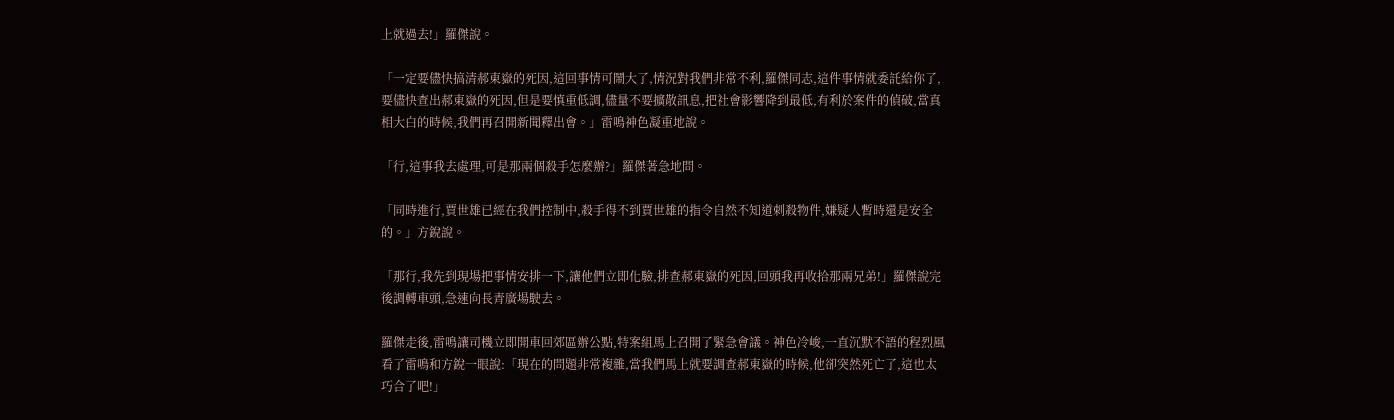上就過去!」羅傑說。

「一定要儘快搞清郝東嶽的死因,這回事情可鬧大了,情況對我們非常不利,羅傑同志,這件事情就委託給你了,要儘快查出郝東嶽的死因,但是要慎重低調,儘量不要擴散訊息,把社會影響降到最低,有利於案件的偵破,當真相大白的時候,我們再召開新聞釋出會。」雷鳴神色凝重地說。

「行,這事我去處理,可是那兩個殺手怎麼辦?」羅傑著急地問。

「同時進行,賈世雄已經在我們控制中,殺手得不到賈世雄的指令自然不知道刺殺物件,嫌疑人暫時還是安全的。」方銳說。

「那行,我先到現場把事情安排一下,讓他們立即化驗,排查郝東嶽的死因,回頭我再收拾那兩兄弟!」羅傑說完後調轉車頭,急速向長青廣場駛去。

羅傑走後,雷鳴讓司機立即開車回郊區辦公點,特案組馬上召開了緊急會議。神色冷峻,一直沉默不語的程烈風看了雷鳴和方銳一眼說:「現在的問題非常複雜,當我們馬上就要調查郝東嶽的時候,他卻突然死亡了,這也太巧合了吧!」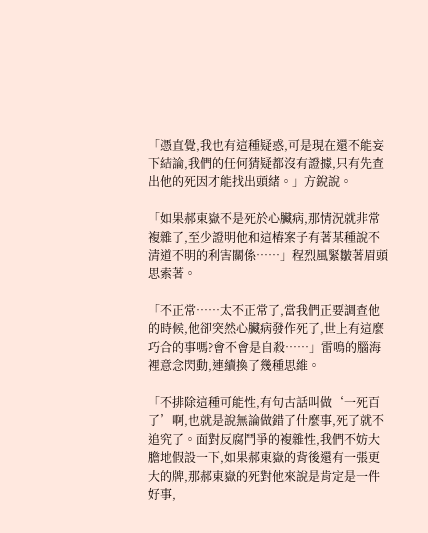「憑直覺,我也有這種疑惑,可是現在還不能妄下結論,我們的任何猜疑都沒有證據,只有先查出他的死因才能找出頭緒。」方銳說。

「如果郝東嶽不是死於心臟病,那情況就非常複雜了,至少證明他和這樁案子有著某種說不清道不明的利害關係……」程烈風緊皺著眉頭思索著。

「不正常……太不正常了,當我們正要調查他的時候,他卻突然心臟病發作死了,世上有這麼巧合的事嗎?會不會是自殺……」雷鳴的腦海裡意念閃動,連續換了幾種思維。

「不排除這種可能性,有句古話叫做‘一死百了’啊,也就是說無論做錯了什麼事,死了就不追究了。面對反腐鬥爭的複雜性,我們不妨大膽地假設一下,如果郝東嶽的背後還有一張更大的牌,那郝東嶽的死對他來說是肯定是一件好事,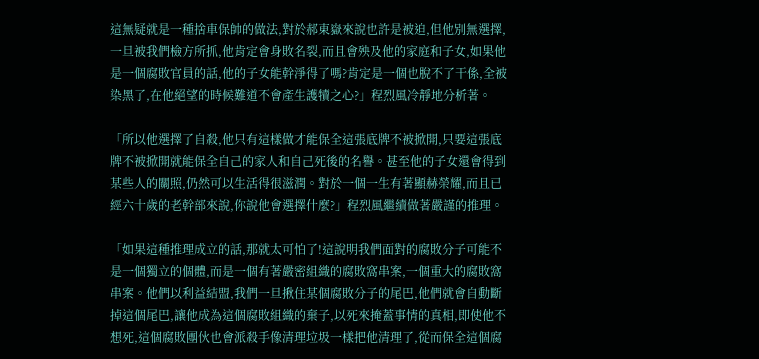這無疑就是一種捨車保帥的做法,對於郝東嶽來說也許是被迫,但他別無選擇,一旦被我們檢方所抓,他肯定會身敗名裂,而且會殃及他的家庭和子女,如果他是一個腐敗官員的話,他的子女能幹淨得了嗎?肯定是一個也脫不了干係,全被染黑了,在他絕望的時候難道不會產生護犢之心?」程烈風冷靜地分析著。

「所以他選擇了自殺,他只有這樣做才能保全這張底牌不被掀開,只要這張底牌不被掀開就能保全自己的家人和自己死後的名譽。甚至他的子女還會得到某些人的關照,仍然可以生活得很滋潤。對於一個一生有著顯赫榮耀,而且已經六十歲的老幹部來說,你說他會選擇什麼?」程烈風繼續做著嚴謹的推理。

「如果這種推理成立的話,那就太可怕了!這說明我們面對的腐敗分子可能不是一個獨立的個體,而是一個有著嚴密組織的腐敗窩串案,一個重大的腐敗窩串案。他們以利益結盟,我們一旦揪住某個腐敗分子的尾巴,他們就會自動斷掉這個尾巴,讓他成為這個腐敗組織的棄子,以死來掩蓋事情的真相,即使他不想死,這個腐敗團伙也會派殺手像清理垃圾一樣把他清理了,從而保全這個腐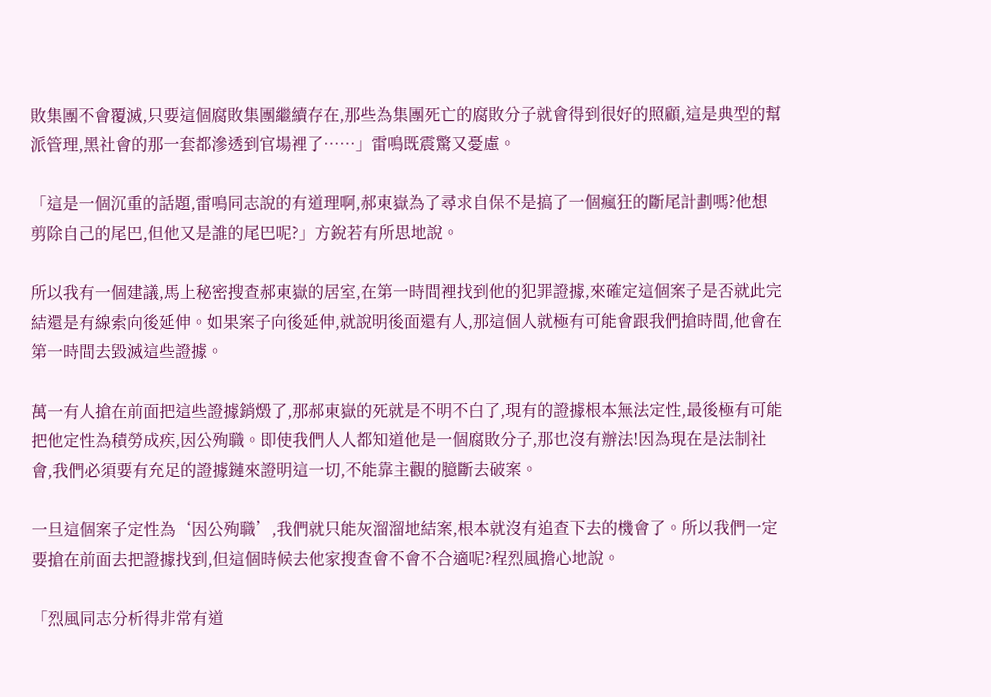敗集團不會覆滅,只要這個腐敗集團繼續存在,那些為集團死亡的腐敗分子就會得到很好的照顧,這是典型的幫派管理,黑社會的那一套都滲透到官場裡了……」雷鳴既震驚又憂慮。

「這是一個沉重的話題,雷鳴同志說的有道理啊,郝東嶽為了尋求自保不是搞了一個瘋狂的斷尾計劃嗎?他想剪除自己的尾巴,但他又是誰的尾巴呢?」方銳若有所思地說。

所以我有一個建議,馬上秘密搜查郝東嶽的居室,在第一時間裡找到他的犯罪證據,來確定這個案子是否就此完結還是有線索向後延伸。如果案子向後延伸,就說明後面還有人,那這個人就極有可能會跟我們搶時間,他會在第一時間去毀滅這些證據。

萬一有人搶在前面把這些證據銷燬了,那郝東嶽的死就是不明不白了,現有的證據根本無法定性,最後極有可能把他定性為積勞成疾,因公殉職。即使我們人人都知道他是一個腐敗分子,那也沒有辦法!因為現在是法制社會,我們必須要有充足的證據鏈來證明這一切,不能靠主觀的臆斷去破案。

一旦這個案子定性為‘因公殉職’,我們就只能灰溜溜地結案,根本就沒有追查下去的機會了。所以我們一定要搶在前面去把證據找到,但這個時候去他家搜查會不會不合適呢?程烈風擔心地說。

「烈風同志分析得非常有道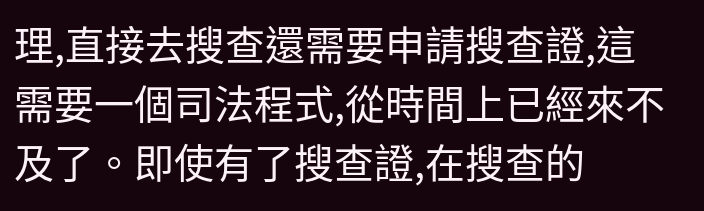理,直接去搜查還需要申請搜查證,這需要一個司法程式,從時間上已經來不及了。即使有了搜查證,在搜查的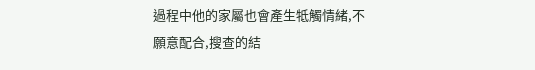過程中他的家屬也會產生牴觸情緒,不願意配合,搜查的結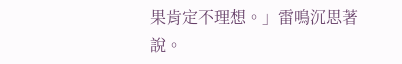果肯定不理想。」雷鳴沉思著說。